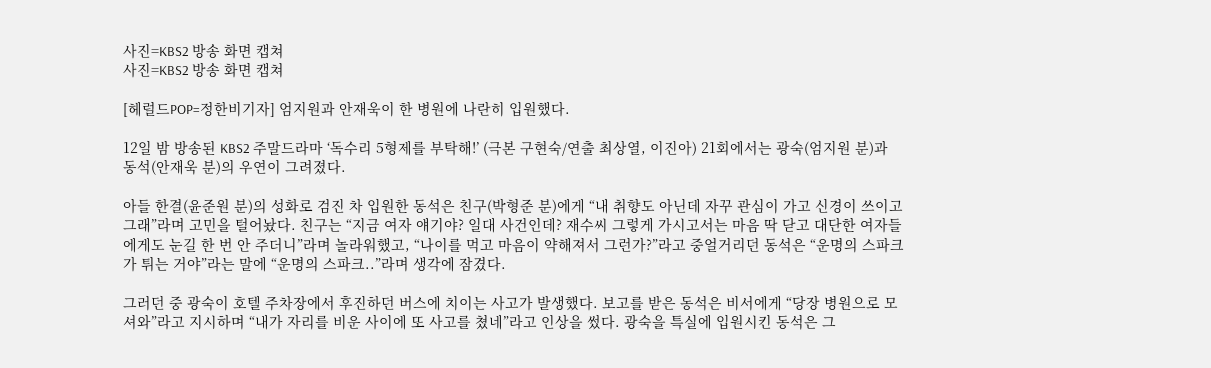사진=KBS2 방송 화면 캡쳐
사진=KBS2 방송 화면 캡쳐

[헤럴드POP=정한비기자] 엄지원과 안재욱이 한 병원에 나란히 입원했다.

12일 밤 방송된 KBS2 주말드라마 ‘독수리 5형제를 부탁해!’ (극본 구현숙/연출 최상열, 이진아) 21회에서는 광숙(엄지원 분)과 동석(안재욱 분)의 우연이 그려졌다.

아들 한결(윤준원 분)의 성화로 검진 차 입원한 동석은 친구(박형준 분)에게 “내 취향도 아닌데 자꾸 관심이 가고 신경이 쓰이고 그래”라며 고민을 털어놨다. 친구는 “지금 여자 얘기야? 일대 사건인데? 재수씨 그렇게 가시고서는 마음 딱 닫고 대단한 여자들에게도 눈길 한 번 안 주더니”라며 놀라워했고, “나이를 먹고 마음이 약해져서 그런가?”라고 중얼거리던 동석은 “운명의 스파크가 튀는 거야”라는 말에 “운명의 스파크..”라며 생각에 잠겼다.

그러던 중 광숙이 호텔 주차장에서 후진하던 버스에 치이는 사고가 발생했다. 보고를 받은 동석은 비서에게 “당장 병원으로 모셔와”라고 지시하며 “내가 자리를 비운 사이에 또 사고를 쳤네”라고 인상을 썼다. 광숙을 특실에 입원시킨 동석은 그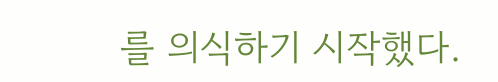를 의식하기 시작했다.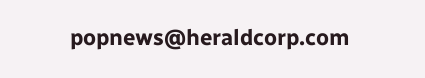popnews@heraldcorp.com